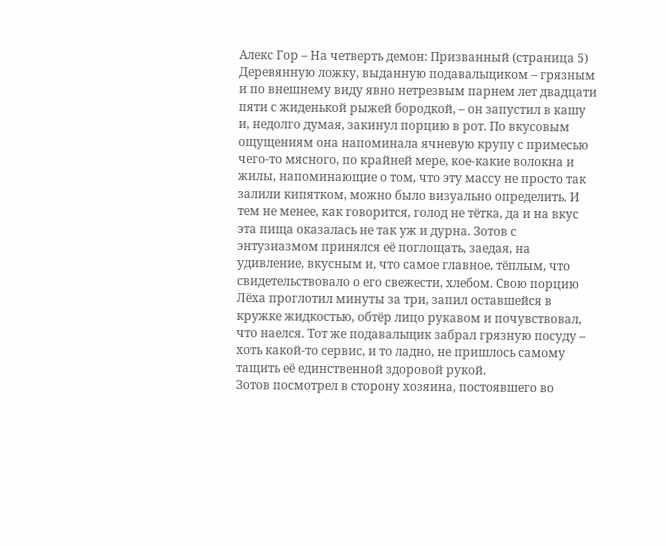Алекс Гор – На четверть демон: Призванный (страница 5)
Деревянную ложку, выданную подавальщиком – грязным и по внешнему виду явно нетрезвым парнем лет двадцати пяти с жиденькой рыжей бородкой, – он запустил в кашу и, недолго думая, закинул порцию в рот. По вкусовым ощущениям она напоминала ячневую крупу с примесью чего-то мясного, по крайней мере, кое-какие волокна и жилы, напоминающие о том, что эту массу не просто так залили кипятком, можно было визуально определить. И тем не менее, как говорится, голод не тётка, да и на вкус эта пища оказалась не так уж и дурна. Зотов с энтузиазмом принялся её поглощать, заедая, на удивление, вкусным и, что самое главное, тёплым, что свидетельствовало о его свежести, хлебом. Свою порцию Лёха проглотил минуты за три, запил оставшейся в кружке жидкостью, обтёр лицо рукавом и почувствовал, что наелся. Тот же подавальщик забрал грязную посуду – хоть какой-то сервис, и то ладно, не пришлось самому тащить её единственной здоровой рукой.
Зотов посмотрел в сторону хозяина, постоявшего во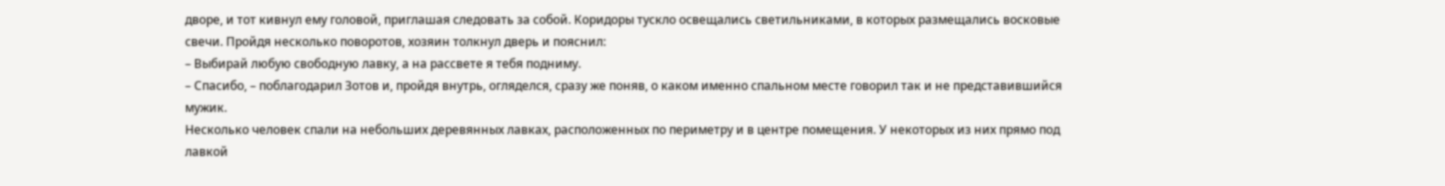дворе, и тот кивнул ему головой, приглашая следовать за собой. Коридоры тускло освещались светильниками, в которых размещались восковые свечи. Пройдя несколько поворотов, хозяин толкнул дверь и пояснил:
– Выбирай любую свободную лавку, а на рассвете я тебя подниму.
– Спасибо, – поблагодарил Зотов и, пройдя внутрь, огляделся, сразу же поняв, о каком именно спальном месте говорил так и не представившийся мужик.
Несколько человек спали на небольших деревянных лавках, расположенных по периметру и в центре помещения. У некоторых из них прямо под лавкой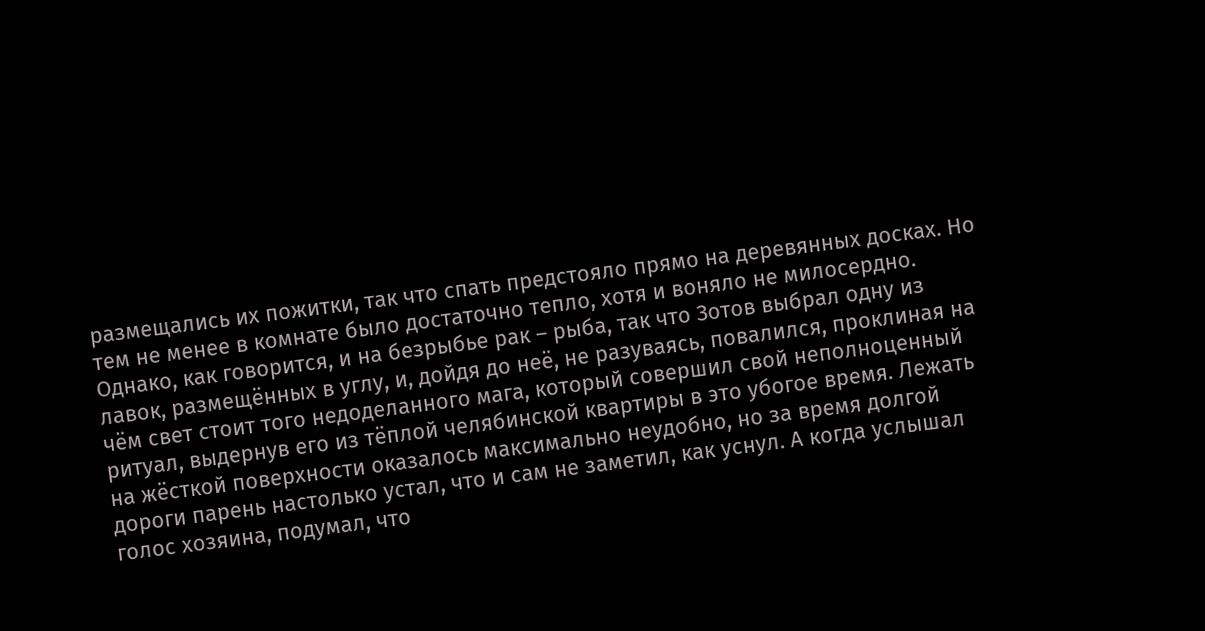размещались их пожитки, так что спать предстояло прямо на деревянных досках. Но тем не менее в комнате было достаточно тепло, хотя и воняло не милосердно. Однако, как говорится, и на безрыбье рак – рыба, так что Зотов выбрал одну из лавок, размещённых в углу, и, дойдя до неё, не разуваясь, повалился, проклиная на чём свет стоит того недоделанного мага, который совершил свой неполноценный ритуал, выдернув его из тёплой челябинской квартиры в это убогое время. Лежать на жёсткой поверхности оказалось максимально неудобно, но за время долгой дороги парень настолько устал, что и сам не заметил, как уснул. А когда услышал голос хозяина, подумал, что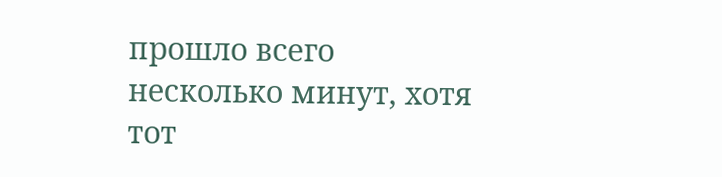прошло всего несколько минут, хотя тот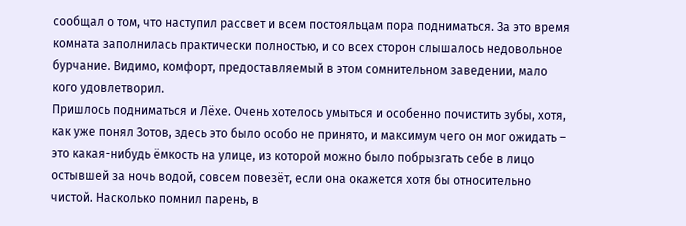сообщал о том, что наступил рассвет и всем постояльцам пора подниматься. За это время комната заполнилась практически полностью, и со всех сторон слышалось недовольное бурчание. Видимо, комфорт, предоставляемый в этом сомнительном заведении, мало кого удовлетворил.
Пришлось подниматься и Лёхе. Очень хотелось умыться и особенно почистить зубы, хотя, как уже понял Зотов, здесь это было особо не принято, и максимум чего он мог ожидать – это какая-нибудь ёмкость на улице, из которой можно было побрызгать себе в лицо остывшей за ночь водой, совсем повезёт, если она окажется хотя бы относительно чистой. Насколько помнил парень, в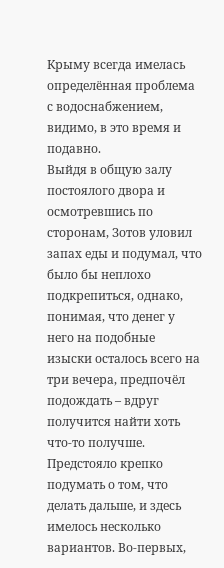Крыму всегда имелась определённая проблема с водоснабжением, видимо, в это время и подавно.
Выйдя в общую залу постоялого двора и осмотревшись по сторонам, Зотов уловил запах еды и подумал, что было бы неплохо подкрепиться, однако, понимая, что денег у него на подобные изыски осталось всего на три вечера, предпочёл подождать – вдруг получится найти хоть что-то получше. Предстояло крепко подумать о том, что делать дальше, и здесь имелось несколько вариантов. Во-первых,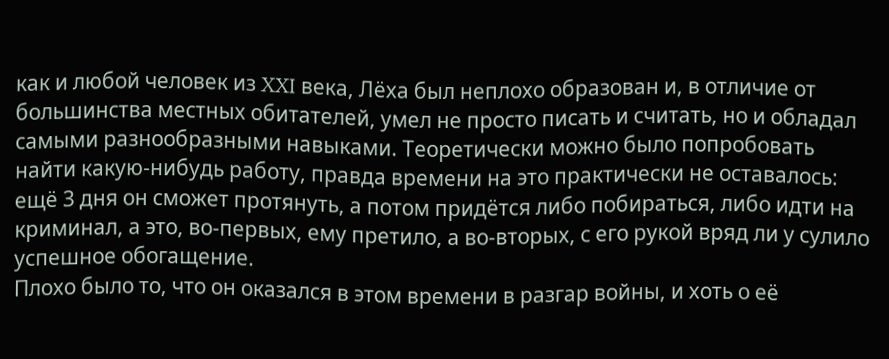как и любой человек из XXI века, Лёха был неплохо образован и, в отличие от большинства местных обитателей, умел не просто писать и считать, но и обладал самыми разнообразными навыками. Теоретически можно было попробовать найти какую-нибудь работу, правда времени на это практически не оставалось: ещё 3 дня он сможет протянуть, а потом придётся либо побираться, либо идти на криминал, а это, во-первых, ему претило, а во-вторых, с его рукой вряд ли у сулило успешное обогащение.
Плохо было то, что он оказался в этом времени в разгар войны, и хоть о её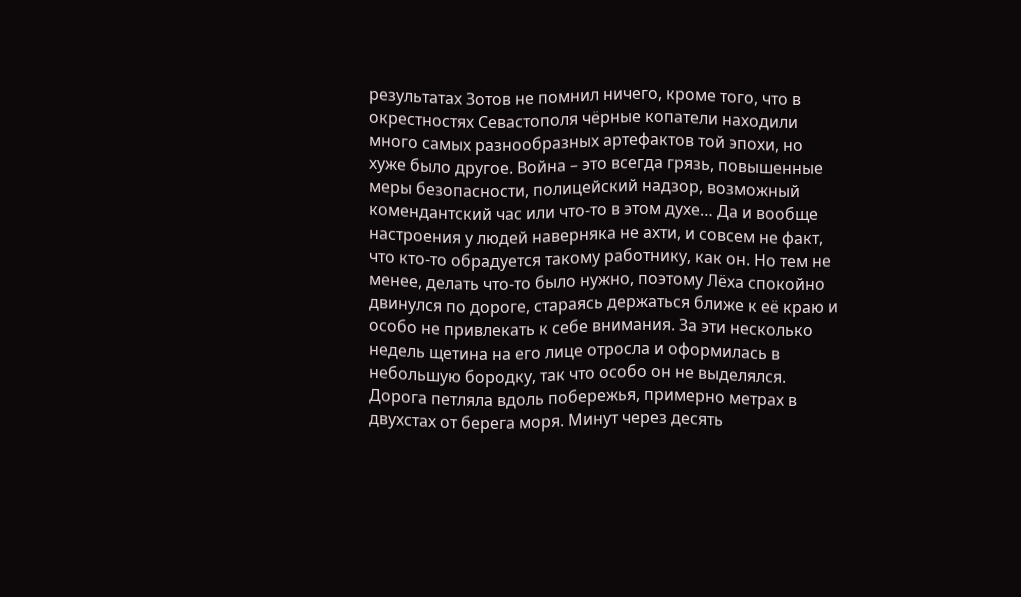результатах Зотов не помнил ничего, кроме того, что в окрестностях Севастополя чёрные копатели находили много самых разнообразных артефактов той эпохи, но хуже было другое. Война – это всегда грязь, повышенные меры безопасности, полицейский надзор, возможный комендантский час или что-то в этом духе… Да и вообще настроения у людей наверняка не ахти, и совсем не факт, что кто-то обрадуется такому работнику, как он. Но тем не менее, делать что-то было нужно, поэтому Лёха спокойно двинулся по дороге, стараясь держаться ближе к её краю и особо не привлекать к себе внимания. За эти несколько недель щетина на его лице отросла и оформилась в небольшую бородку, так что особо он не выделялся.
Дорога петляла вдоль побережья, примерно метрах в двухстах от берега моря. Минут через десять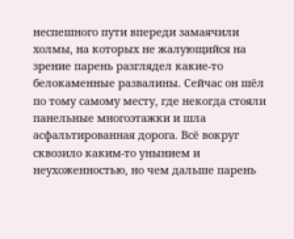неспешного пути впереди замаячили холмы, на которых не жалующийся на зрение парень разглядел какие-то белокаменные развалины. Сейчас он шёл по тому самому месту, где некогда стояли панельные многоэтажки и шла асфальтированная дорога. Всё вокруг сквозило каким-то унынием и неухоженностью, но чем дальше парень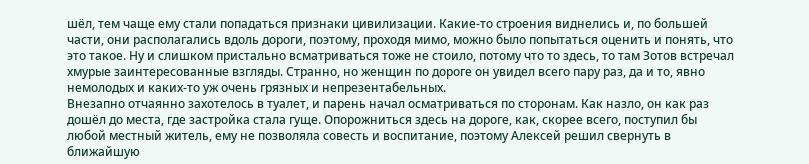шёл, тем чаще ему стали попадаться признаки цивилизации. Какие-то строения виднелись и, по большей части, они располагались вдоль дороги, поэтому, проходя мимо, можно было попытаться оценить и понять, что это такое. Ну и слишком пристально всматриваться тоже не стоило, потому что то здесь, то там Зотов встречал хмурые заинтересованные взгляды. Странно, но женщин по дороге он увидел всего пару раз, да и то, явно немолодых и каких-то уж очень грязных и непрезентабельных.
Внезапно отчаянно захотелось в туалет, и парень начал осматриваться по сторонам. Как назло, он как раз дошёл до места, где застройка стала гуще. Опорожниться здесь на дороге, как, скорее всего, поступил бы любой местный житель, ему не позволяла совесть и воспитание, поэтому Алексей решил свернуть в ближайшую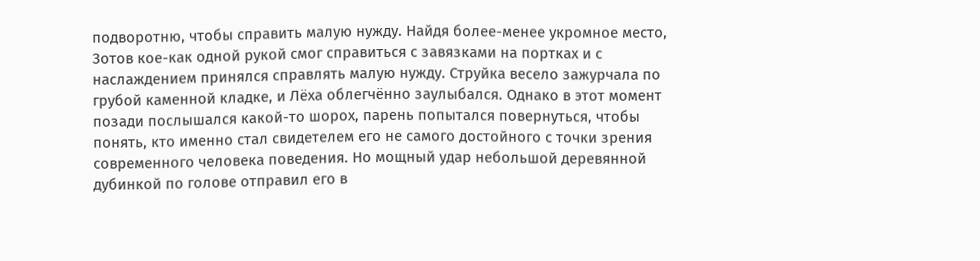подворотню, чтобы справить малую нужду. Найдя более-менее укромное место, Зотов кое-как одной рукой смог справиться с завязками на портках и с наслаждением принялся справлять малую нужду. Струйка весело зажурчала по грубой каменной кладке, и Лёха облегчённо заулыбался. Однако в этот момент позади послышался какой-то шорох, парень попытался повернуться, чтобы понять, кто именно стал свидетелем его не самого достойного с точки зрения современного человека поведения. Но мощный удар небольшой деревянной дубинкой по голове отправил его в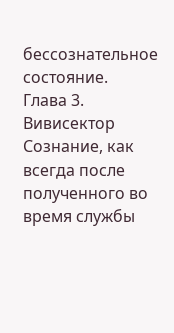бессознательное состояние.
Глава 3. Вивисектор
Сознание, как всегда после полученного во время службы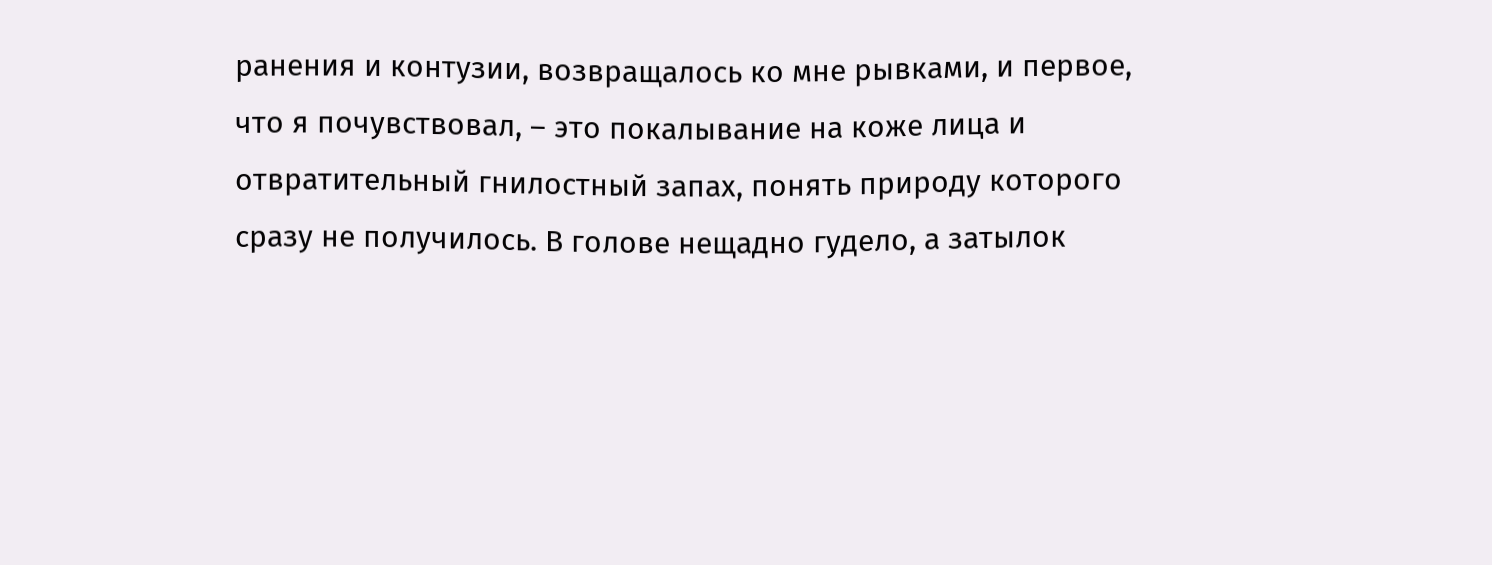ранения и контузии, возвращалось ко мне рывками, и первое, что я почувствовал, – это покалывание на коже лица и отвратительный гнилостный запах, понять природу которого сразу не получилось. В голове нещадно гудело, а затылок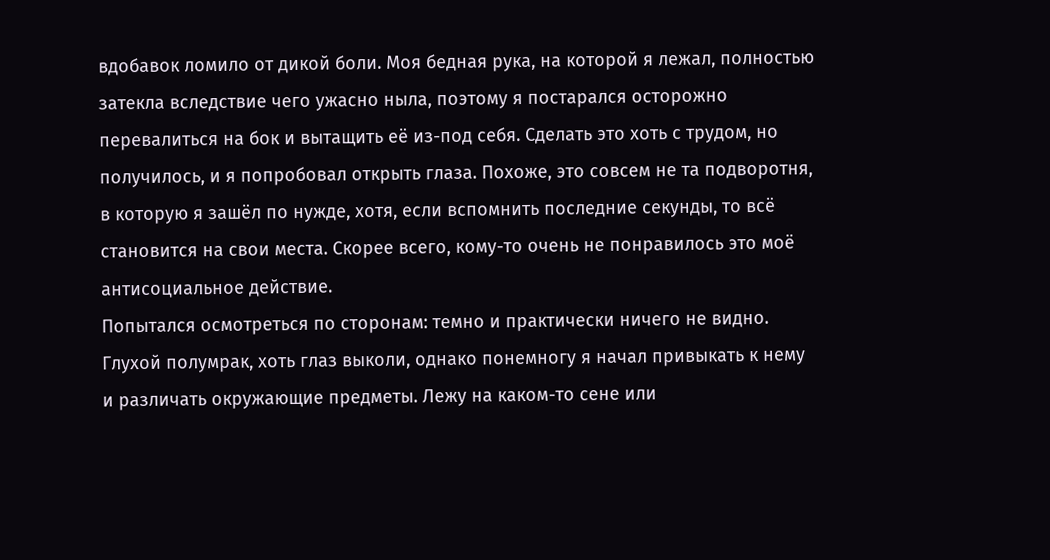вдобавок ломило от дикой боли. Моя бедная рука, на которой я лежал, полностью затекла вследствие чего ужасно ныла, поэтому я постарался осторожно перевалиться на бок и вытащить её из-под себя. Сделать это хоть с трудом, но получилось, и я попробовал открыть глаза. Похоже, это совсем не та подворотня, в которую я зашёл по нужде, хотя, если вспомнить последние секунды, то всё становится на свои места. Скорее всего, кому-то очень не понравилось это моё антисоциальное действие.
Попытался осмотреться по сторонам: темно и практически ничего не видно. Глухой полумрак, хоть глаз выколи, однако понемногу я начал привыкать к нему и различать окружающие предметы. Лежу на каком-то сене или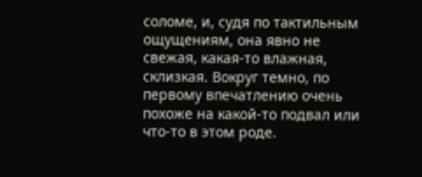соломе, и, судя по тактильным ощущениям, она явно не свежая, какая-то влажная, склизкая. Вокруг темно, по первому впечатлению очень похоже на какой-то подвал или что-то в этом роде.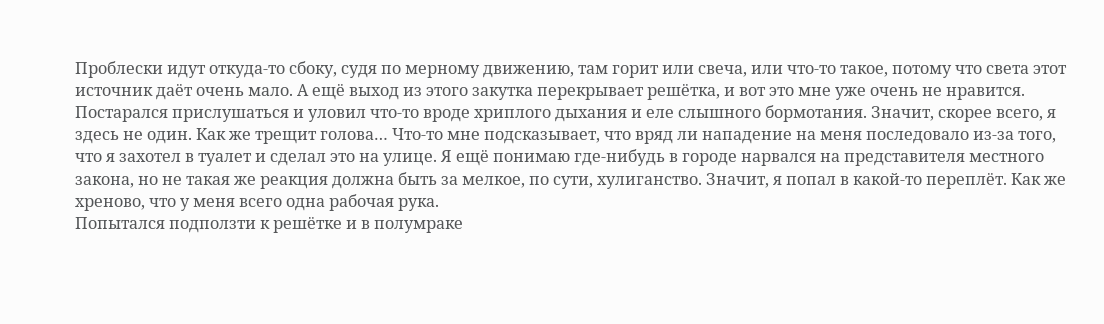Проблески идут откуда-то сбоку, судя по мерному движению, там горит или свеча, или что-то такое, потому что света этот источник даёт очень мало. А ещё выход из этого закутка перекрывает решётка, и вот это мне уже очень не нравится. Постарался прислушаться и уловил что-то вроде хриплого дыхания и еле слышного бормотания. Значит, скорее всего, я здесь не один. Как же трещит голова… Что-то мне подсказывает, что вряд ли нападение на меня последовало из-за того, что я захотел в туалет и сделал это на улице. Я ещё понимаю где-нибудь в городе нарвался на представителя местного закона, но не такая же реакция должна быть за мелкое, по сути, хулиганство. Значит, я попал в какой-то переплёт. Как же хреново, что у меня всего одна рабочая рука.
Попытался подползти к решётке и в полумраке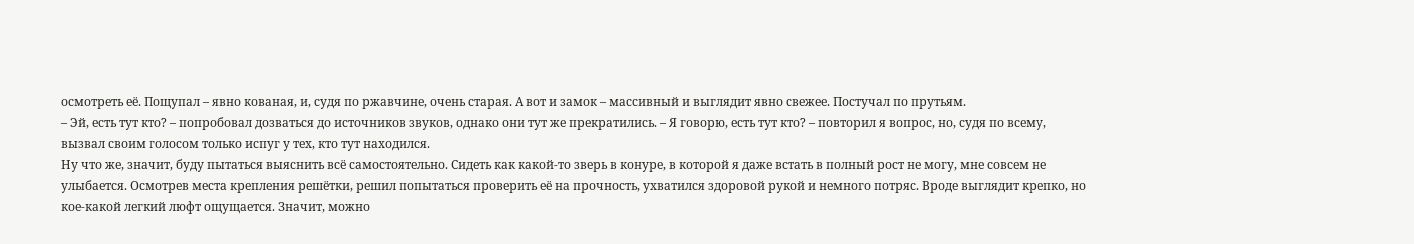осмотреть её. Пощупал – явно кованая, и, судя по ржавчине, очень старая. А вот и замок – массивный и выглядит явно свежее. Постучал по прутьям.
– Эй, есть тут кто? – попробовал дозваться до источников звуков, однако они тут же прекратились. – Я говорю, есть тут кто? – повторил я вопрос, но, судя по всему, вызвал своим голосом только испуг у тех, кто тут находился.
Ну что же, значит, буду пытаться выяснить всё самостоятельно. Сидеть как какой-то зверь в конуре, в которой я даже встать в полный рост не могу, мне совсем не улыбается. Осмотрев места крепления решётки, решил попытаться проверить её на прочность, ухватился здоровой рукой и немного потряс. Вроде выглядит крепко, но кое-какой легкий люфт ощущается. Значит, можно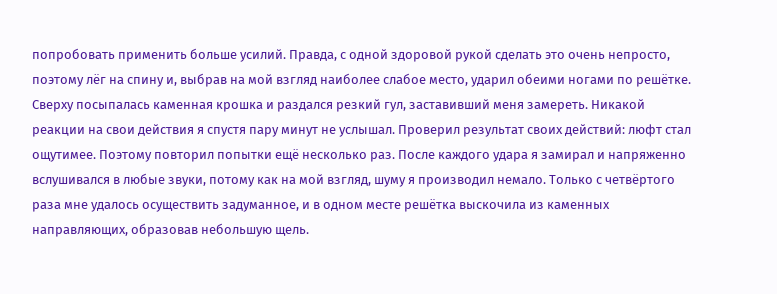попробовать применить больше усилий. Правда, с одной здоровой рукой сделать это очень непросто, поэтому лёг на спину и, выбрав на мой взгляд наиболее слабое место, ударил обеими ногами по решётке. Сверху посыпалась каменная крошка и раздался резкий гул, заставивший меня замереть. Никакой реакции на свои действия я спустя пару минут не услышал. Проверил результат своих действий: люфт стал ощутимее. Поэтому повторил попытки ещё несколько раз. После каждого удара я замирал и напряженно вслушивался в любые звуки, потому как на мой взгляд, шуму я производил немало. Только с четвёртого раза мне удалось осуществить задуманное, и в одном месте решётка выскочила из каменных направляющих, образовав небольшую щель.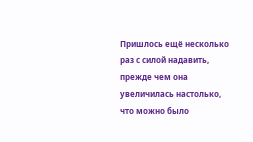Пришлось ещё несколько раз с силой надавить, прежде чем она увеличилась настолько, что можно было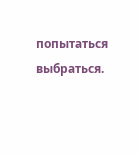попытаться выбраться.